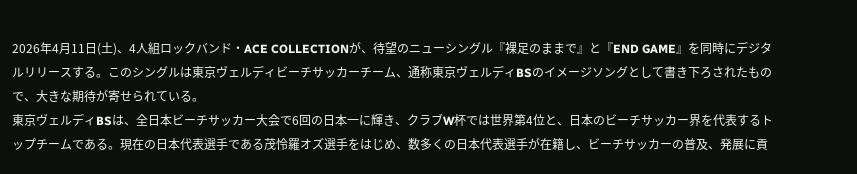2026年4月11日(土)、4人組ロックバンド・ACE COLLECTIONが、待望のニューシングル『裸足のままで』と『END GAME』を同時にデジタルリリースする。このシングルは東京ヴェルディビーチサッカーチーム、通称東京ヴェルディBSのイメージソングとして書き下ろされたもので、大きな期待が寄せられている。
東京ヴェルディBSは、全日本ビーチサッカー大会で6回の日本一に輝き、クラブW杯では世界第4位と、日本のビーチサッカー界を代表するトップチームである。現在の日本代表選手である茂怜羅オズ選手をはじめ、数多くの日本代表選手が在籍し、ビーチサッカーの普及、発展に貢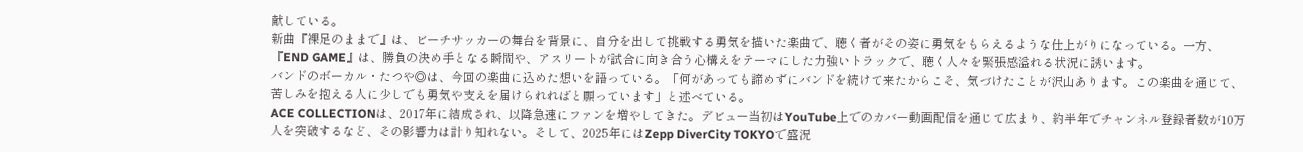献している。
新曲『裸足のままで』は、ビーチサッカーの舞台を背景に、自分を出して挑戦する勇気を描いた楽曲で、聴く者がその姿に勇気をもらえるような仕上がりになっている。一方、『END GAME』は、勝負の決め手となる瞬間や、アスリートが試合に向き合う心構えをテーマにした力強いトラックで、聴く人々を緊張感溢れる状況に誘います。
バンドのボーカル・たつや◎は、今回の楽曲に込めた想いを語っている。「何があっても諦めずにバンドを続けて来たからこそ、気づけたことが沢山あります。この楽曲を通じて、苦しみを抱える人に少しでも勇気や支えを届けられればと願っています」と述べている。
ACE COLLECTIONは、2017年に結成され、以降急速にファンを増やしてきた。デビュー当初はYouTube上でのカバー動画配信を通じて広まり、約半年でチャンネル登録者数が10万人を突破するなど、その影響力は計り知れない。そして、2025年にはZepp DiverCity TOKYOで盛況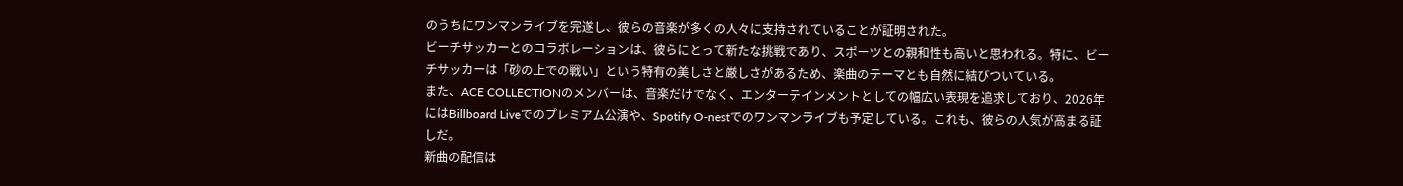のうちにワンマンライブを完遂し、彼らの音楽が多くの人々に支持されていることが証明された。
ビーチサッカーとのコラボレーションは、彼らにとって新たな挑戦であり、スポーツとの親和性も高いと思われる。特に、ビーチサッカーは「砂の上での戦い」という特有の美しさと厳しさがあるため、楽曲のテーマとも自然に結びついている。
また、ACE COLLECTIONのメンバーは、音楽だけでなく、エンターテインメントとしての幅広い表現を追求しており、2026年にはBillboard Liveでのプレミアム公演や、Spotify O-nestでのワンマンライブも予定している。これも、彼らの人気が高まる証しだ。
新曲の配信は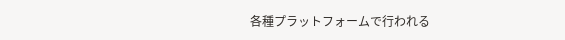各種プラットフォームで行われる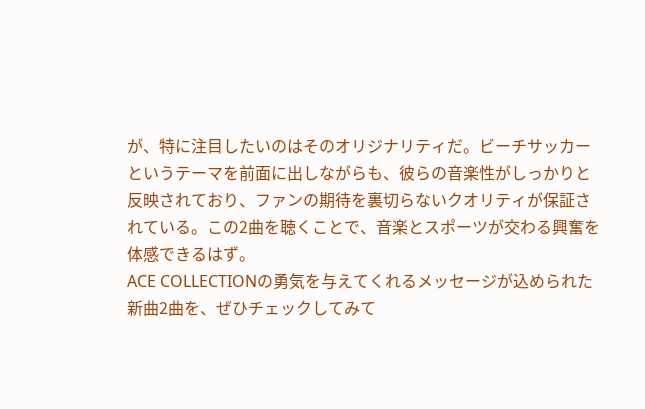が、特に注目したいのはそのオリジナリティだ。ビーチサッカーというテーマを前面に出しながらも、彼らの音楽性がしっかりと反映されており、ファンの期待を裏切らないクオリティが保証されている。この2曲を聴くことで、音楽とスポーツが交わる興奮を体感できるはず。
ACE COLLECTIONの勇気を与えてくれるメッセージが込められた新曲2曲を、ぜひチェックしてみて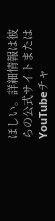ほしい。詳細情報は彼らの公式サイトまたはYouTubeチャ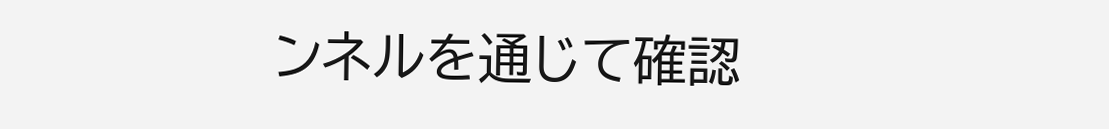ンネルを通じて確認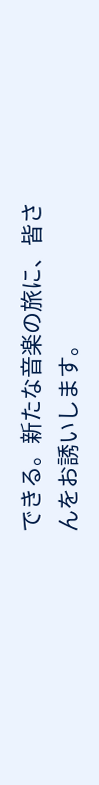できる。新たな音楽の旅に、皆さんをお誘いします。